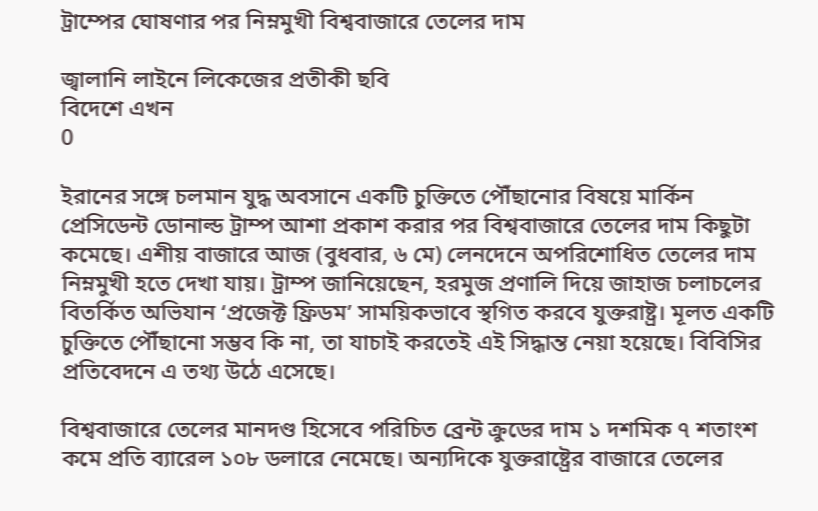ট্রাম্পের ঘোষণার পর নিম্নমুখী বিশ্ববাজারে তেলের দাম

জ্বালানি লাইনে লিকেজের প্রতীকী ছবি
বিদেশে এখন
0

ইরানের সঙ্গে চলমান যুদ্ধ অবসানে একটি চুক্তিতে পৌঁছানোর বিষয়ে মার্কিন প্রেসিডেন্ট ডোনাল্ড ট্রাম্প আশা প্রকাশ করার পর বিশ্ববাজারে তেলের দাম কিছুটা কমেছে। এশীয় বাজারে আজ (বুধবার, ৬ মে) লেনদেনে অপরিশোধিত তেলের দাম নিম্নমুখী হতে দেখা যায়। ট্রাম্প জানিয়েছেন, হরমুজ প্রণালি দিয়ে জাহাজ চলাচলের বিতর্কিত অভিযান ‘প্রজেক্ট ফ্রিডম’ সাময়িকভাবে স্থগিত করবে যুক্তরাষ্ট্র। মূলত একটি চুক্তিতে পৌঁছানো সম্ভব কি না, তা যাচাই করতেই এই সিদ্ধান্ত নেয়া হয়েছে। বিবিসির প্রতিবেদনে এ তথ্য উঠে এসেছে।

বিশ্ববাজারে তেলের মানদণ্ড হিসেবে পরিচিত ব্রেন্ট ক্রুডের দাম ১ দশমিক ৭ শতাংশ কমে প্রতি ব্যারেল ১০৮ ডলারে নেমেছে। অন্যদিকে যুক্তরাষ্ট্রের বাজারে তেলের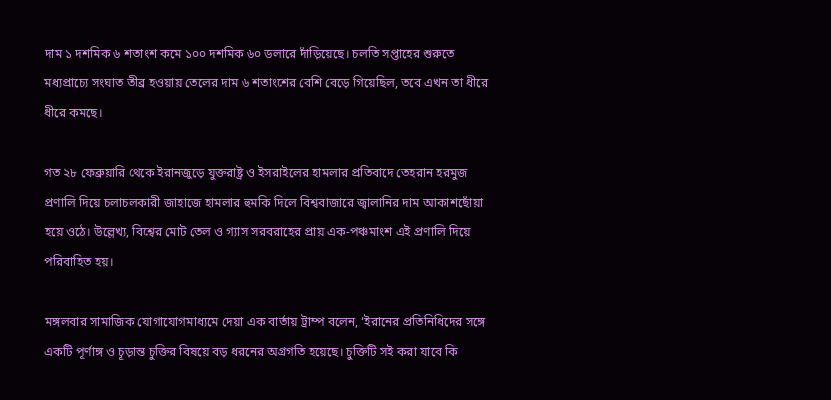দাম ১ দশমিক ৬ শতাংশ কমে ১০০ দশমিক ৬০ ডলারে দাঁড়িয়েছে। চলতি সপ্তাহের শুরুতে মধ্যপ্রাচ্যে সংঘাত তীব্র হওয়ায় তেলের দাম ৬ শতাংশের বেশি বেড়ে গিয়েছিল, তবে এখন তা ধীরে ধীরে কমছে।

গত ২৮ ফেব্রুয়ারি থেকে ইরানজুড়ে যুক্তরাষ্ট্র ও ইসরাইলের হামলার প্রতিবাদে তেহরান হরমুজ প্রণালি দিয়ে চলাচলকারী জাহাজে হামলার হুমকি দিলে বিশ্ববাজারে জ্বালানির দাম আকাশছোঁয়া হয়ে ওঠে। উল্লেখ্য, বিশ্বের মোট তেল ও গ্যাস সরবরাহের প্রায় এক-পঞ্চমাংশ এই প্রণালি দিয়ে পরিবাহিত হয়।

মঙ্গলবার সামাজিক যোগাযোগমাধ্যমে দেয়া এক বার্তায় ট্রাম্প বলেন, ‘ইরানের প্রতিনিধিদের সঙ্গে একটি পূর্ণাঙ্গ ও চূড়ান্ত চুক্তির বিষয়ে বড় ধরনের অগ্রগতি হয়েছে। চুক্তিটি সই করা যাবে কি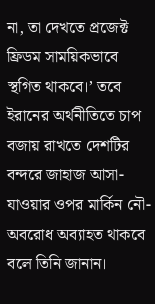না, তা দেখতে প্রজেক্ট ফ্রিডম সাময়িকভাবে স্থগিত থাকবে।’ তবে ইরানের অর্থনীতিতে চাপ বজায় রাখতে দেশটির বন্দরে জাহাজ আসা-যাওয়ার ওপর মার্কিন নৌ-অবরোধ অব্যাহত থাকবে বলে তিনি জানান।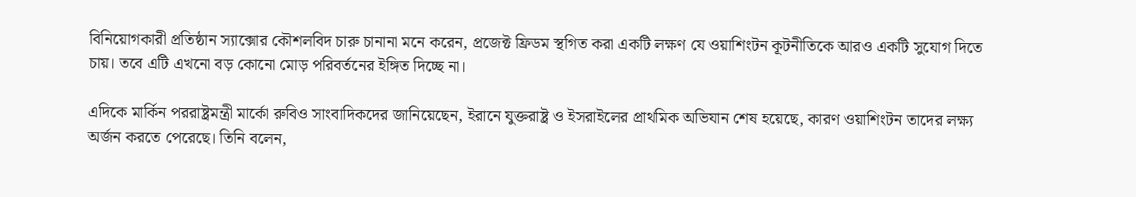বিনিয়োগকারী প্রতিষ্ঠান স্যাক্সোর কৌশলবিদ চারু চানানা মনে করেন, প্রজেক্ট ফ্রিডম স্থগিত করা একটি লক্ষণ যে ওয়াশিংটন কূটনীতিকে আরও একটি সুযোগ দিতে চায়। তবে এটি এখনো বড় কোনো মোড় পরিবর্তনের ইঙ্গিত দিচ্ছে না।

এদিকে মার্কিন পররাষ্ট্রমন্ত্রী মার্কো রুবিও সাংবাদিকদের জানিয়েছেন, ইরানে যুক্তরাষ্ট্র ও ইসরাইলের প্রাথমিক অভিযান শেষ হয়েছে, কারণ ওয়াশিংটন তাদের লক্ষ্য অর্জন করতে পেরেছে। তিনি বলেন,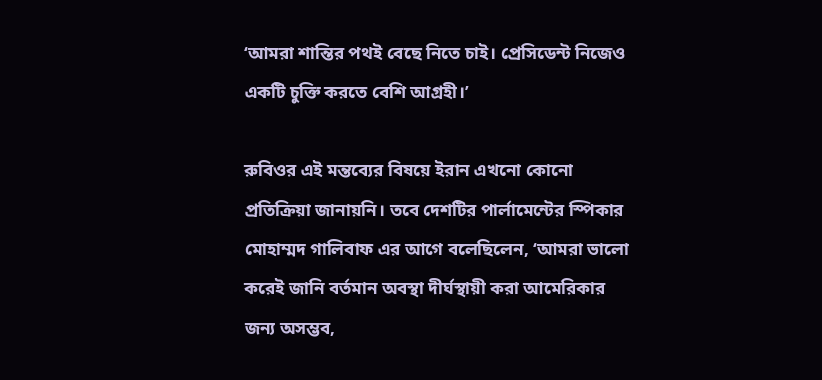‘আমরা শান্তির পথই বেছে নিতে চাই। প্রেসিডেন্ট নিজেও একটি চুক্তি করতে বেশি আগ্রহী।’

রুবিওর এই মন্তব্যের বিষয়ে ইরান এখনো কোনো প্রতিক্রিয়া জানায়নি। তবে দেশটির পার্লামেন্টের স্পিকার মোহাম্মদ গালিবাফ এর আগে বলেছিলেন, ‘আমরা ভালো করেই জানি বর্তমান অবস্থা দীর্ঘস্থায়ী করা আমেরিকার জন্য অসম্ভব,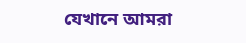যেখানে আমরা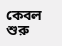কেবল শুরু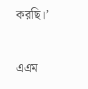করছি।’

এএম